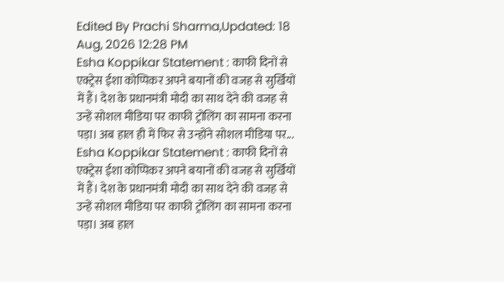Edited By Prachi Sharma,Updated: 18 Aug, 2026 12:28 PM
Esha Koppikar Statement : काफी दिनों से एक्ट्रेस ईशा कोप्पिकर अपने बयानों की वजह से सुर्खियों में हैं। देश के प्रधानमंत्री मोदी का साथ देने की वजह से उन्हें सोशल मीडिया पर काफी ट्रोलिंग का सामना करना पड़ा। अब हाल ही में फिर से उन्होंने सोशल मीडिया पर...
Esha Koppikar Statement : काफी दिनों से एक्ट्रेस ईशा कोप्पिकर अपने बयानों की वजह से सुर्खियों में हैं। देश के प्रधानमंत्री मोदी का साथ देने की वजह से उन्हें सोशल मीडिया पर काफी ट्रोलिंग का सामना करना पड़ा। अब हाल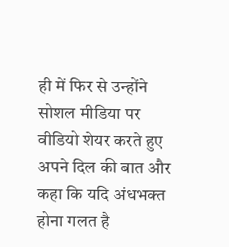ही में फिर से उन्होंने सोशल मीडिया पर वीडियो शेयर करते हुए अपने दिल की बात और कहा कि यदि अंधभक्त होना गलत है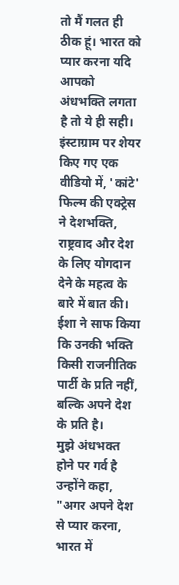तो मैं गलत ही ठीक हूं। भारत को प्यार करना यदि आपको अंधभक्ति लगता है तो ये ही सही।
इंस्टाग्राम पर शेयर किए गए एक वीडियो में, 'कांटे' फिल्म की एक्ट्रेस ने देशभक्ति, राष्ट्रवाद और देश के लिए योगदान देने के महत्व के बारे में बात की। ईशा ने साफ किया कि उनकी भक्ति किसी राजनीतिक पार्टी के प्रति नहीं, बल्कि अपने देश के प्रति है।
मुझे अंधभक्त होने पर गर्व है
उन्होंने कहा, "अगर अपने देश से प्यार करना, भारत में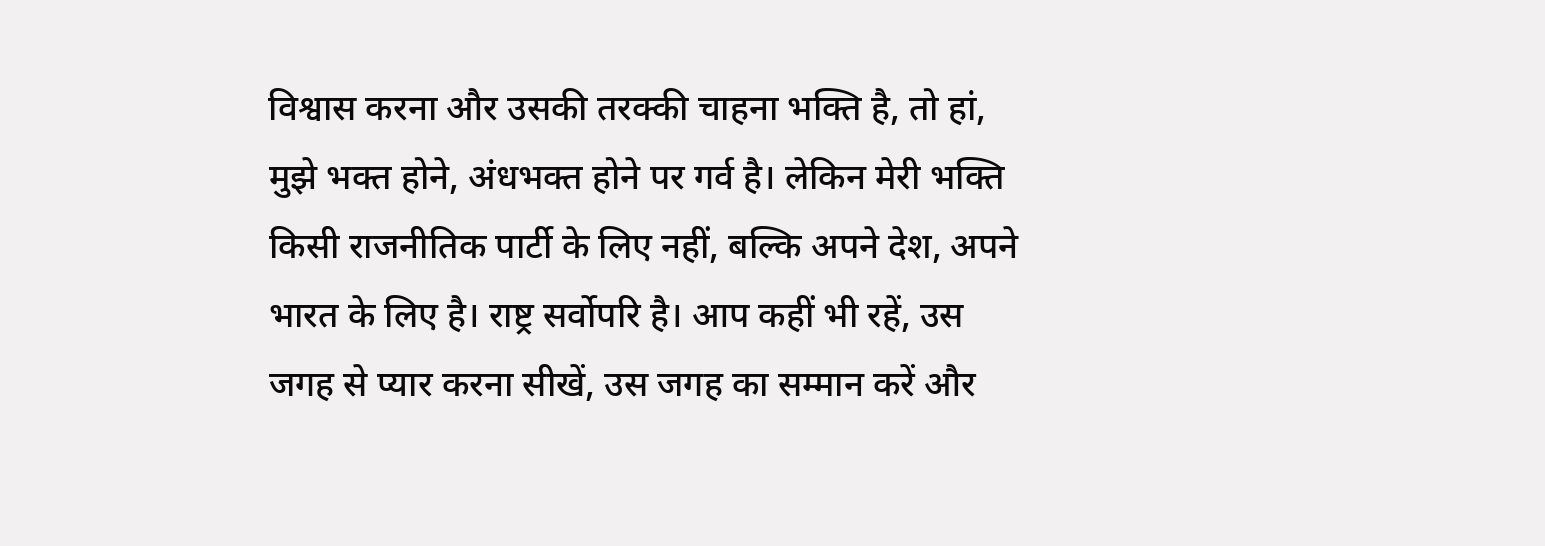विश्वास करना और उसकी तरक्की चाहना भक्ति है, तो हां, मुझे भक्त होने, अंधभक्त होने पर गर्व है। लेकिन मेरी भक्ति किसी राजनीतिक पार्टी के लिए नहीं, बल्कि अपने देश, अपने भारत के लिए है। राष्ट्र सर्वोपरि है। आप कहीं भी रहें, उस जगह से प्यार करना सीखें, उस जगह का सम्मान करें और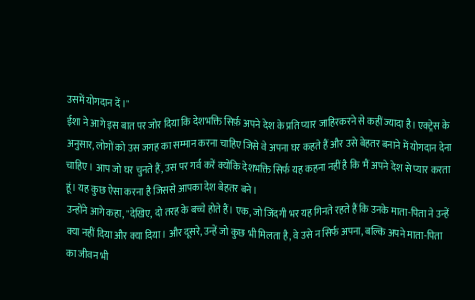उसमें योगदान दें।"
ईशा ने आगे इस बात पर जोर दिया कि देशभक्ति सिर्फ़ अपने देश के प्रति प्यार जाहिरकरने से कहीं ज्यादा है। एक्ट्रेस के अनुसार, लोगों को उस जगह का सम्मान करना चाहिए जिसे वे अपना घर कहते हैं और उसे बेहतर बनाने में योगदान देना चाहिए। आप जो घर चुनते हैं, उस पर गर्व करें क्योंकि देशभक्ति सिर्फ यह कहना नहीं है कि 'मैं अपने देश से प्यार करता हूं। यह कुछ ऐसा करना है जिससे आपका देश बेहतर बने।
उन्होंने आगे कहा, "देखिए, दो तरह के बच्चे होते हैं। एक, जो जिंदगी भर यह गिनते रहते हैं कि उनके माता-पिता ने उन्हें क्या नहीं दिया और क्या दिया। और दूसरे, उन्हें जो कुछ भी मिलता है, वे उसे न सिर्फ अपना, बल्कि अपने माता-पिता का जीवन भी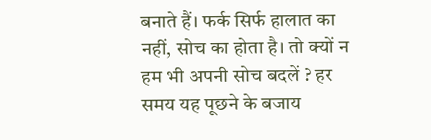बनाते हैं। फर्क सिर्फ हालात का नहीं, सोच का होता है। तो क्यों न हम भी अपनी सोच बदलें ? हर समय यह पूछने के बजाय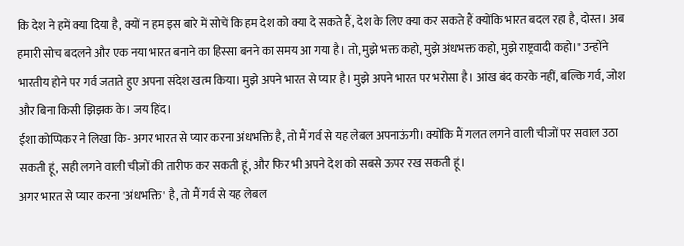कि देश ने हमें क्या दिया है, क्यों न हम इस बारे में सोचें कि हम देश को क्या दे सकते हैं, देश के लिए क्या कर सकते हैं क्योंकि भारत बदल रहा है, दोस्त। अब हमारी सोच बदलने और एक नया भारत बनाने का हिस्सा बनने का समय आ गया है। तो, मुझे भक्त कहो, मुझे अंधभक्त कहो, मुझे राष्ट्रवादी कहो।" उन्होंने भारतीय होने पर गर्व जताते हुए अपना संदेश खत्म किया। मुझे अपने भारत से प्यार है। मुझे अपने भारत पर भरोसा है। आंख बंद करके नहीं, बल्कि गर्व, जोश और बिना किसी झिझक के। जय हिंद।
ईशा कोप्पिकर ने लिखा कि- अगर भारत से प्यार करना अंधभक्ति है, तो मैं गर्व से यह लेबल अपनाऊंगी। क्योंकि मैं गलत लगने वाली चीजों पर सवाल उठा सकती हूं, सही लगने वाली चीज़ों की तारीफ कर सकती हूं, और फिर भी अपने देश को सबसे ऊपर रख सकती हूं।
अगर भारत से प्यार करना 'अंधभक्ति' है, तो मैं गर्व से यह लेबल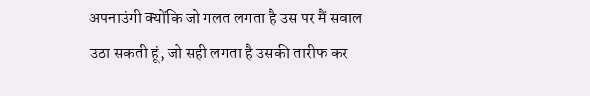अपनाउंगी क्योंकि जो गलत लगता है उस पर मैं सवाल उठा सकती हूं, जो सही लगता है उसकी तारीफ कर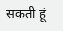सकती हूं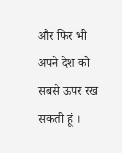और फिर भी अपने देश को सबसे ऊपर रख सकती हूं ।